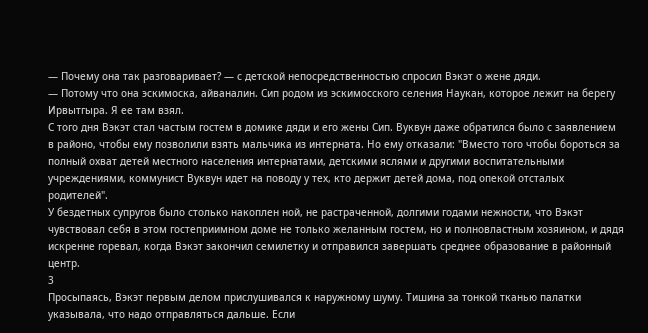— Почему она так разговаривает? — с детской непосредственностью спросил Вэкэт о жене дяди.
— Потому что она эскимоска, айваналин. Сип родом из эскимосского селения Наукан, которое лежит на берегу Ирвытгыра. Я ее там взял.
С того дня Вэкэт стал частым гостем в домике дяди и его жены Сип. Вуквун даже обратился было с заявлением в районо, чтобы ему позволили взять мальчика из интерната. Но ему отказали: "Вместо того чтобы бороться за полный охват детей местного населения интернатами, детскими яслями и другими воспитательными учреждениями, коммунист Вуквун идет на поводу у тех, кто держит детей дома, под опекой отсталых родителей".
У бездетных супругов было столько накоплен ной, не растраченной, долгими годами нежности, что Вэкэт чувствовал себя в этом гостеприимном доме не только желанным гостем, но и полновластным хозяином, и дядя искренне горевал, когда Вэкэт закончил семилетку и отправился завершать среднее образование в районный центр.
3
Просыпаясь, Вэкэт первым делом прислушивался к наружному шуму. Тишина за тонкой тканью палатки указывала, что надо отправляться дальше. Если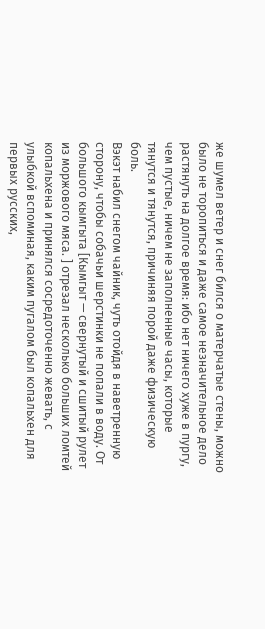же шумел ветер и снег бился о матерчатые стены, можно было не торопиться и даже самое незначительное дело растянуть на долгое время: ибо нет ничего хуже в пургу, чем пустые, ничем не заполненные часы, которые тянутся и тянутся, причиняя порой даже физическую боль.
Вэкэт набил снегом чайник, чуть отойдя в наветренную сторону, чтобы собачьи шерстинки не попали в воду. От большого кымгыта [Кымгыт — свернутый и сшитый рулет из моржового мяса. ] отрезал несколько больших ломтей копальхена и принялся сосредоточенно жевать, с улыбкой вспоминая, каким пугалом был копальхен для первых русских,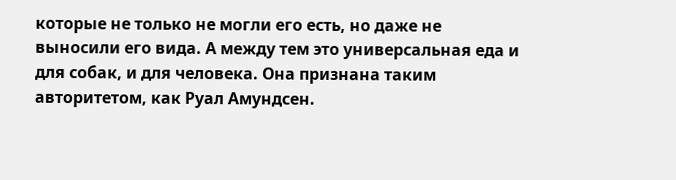которые не только не могли его есть, но даже не выносили его вида. А между тем это универсальная еда и для собак, и для человека. Она признана таким авторитетом, как Руал Амундсен.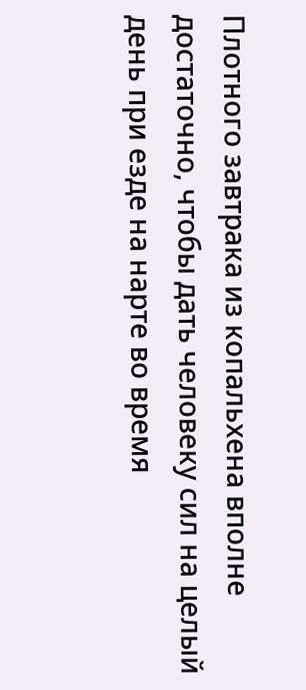Плотного завтрака из копальхена вполне достаточно, чтобы дать человеку сил на целый день при езде на нарте во время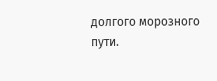долгого морозного пути.